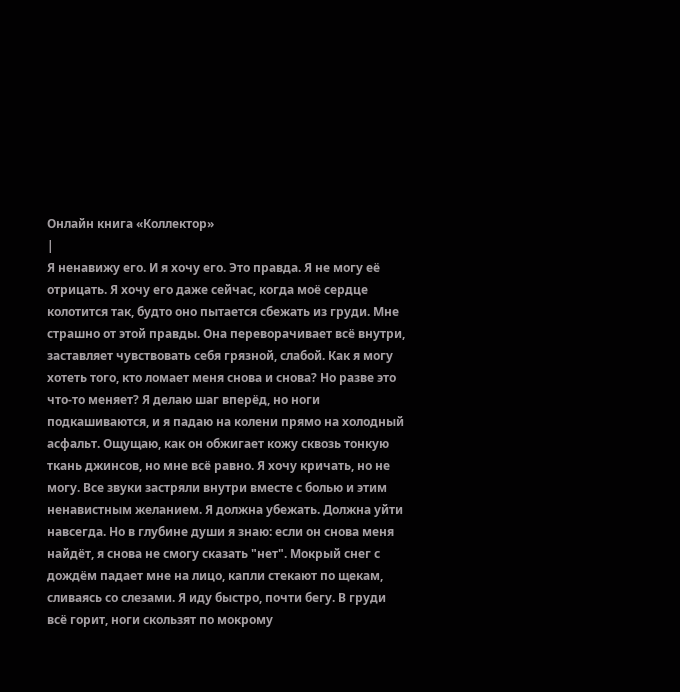Онлайн книга «Коллектор»
|
Я ненавижу его. И я хочу его. Это правда. Я не могу её отрицать. Я хочу его даже сейчас, когда моё сердце колотится так, будто оно пытается сбежать из груди. Мне страшно от этой правды. Она переворачивает всё внутри, заставляет чувствовать себя грязной, слабой. Как я могу хотеть того, кто ломает меня снова и снова? Но разве это что-то меняет? Я делаю шаг вперёд, но ноги подкашиваются, и я падаю на колени прямо на холодный асфальт. Ощущаю, как он обжигает кожу сквозь тонкую ткань джинсов, но мне всё равно. Я хочу кричать, но не могу. Все звуки застряли внутри вместе с болью и этим ненавистным желанием. Я должна убежать. Должна уйти навсегда. Но в глубине души я знаю: если он снова меня найдёт, я снова не смогу сказать "нет". Мокрый снег с дождём падает мне на лицо, капли стекают по щекам, сливаясь со слезами. Я иду быстро, почти бегу. В груди всё горит, ноги скользят по мокрому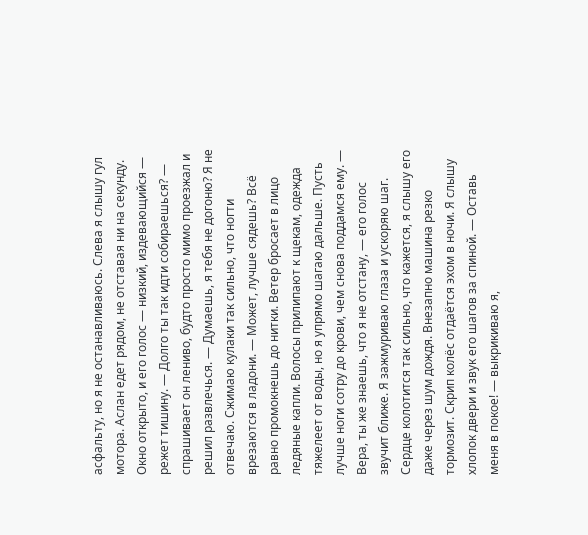асфальту, но я не останавливаюсь. Слева я слышу гул мотора. Аслан едет рядом, не отставая ни на секунду. Окно открыто, и его голос — низкий, издевающийся — режет тишину. — Долго ты так идти собираешься? — спрашивает он лениво, будто просто мимо проезжал и решил развлечься. — Думаешь, я тебя не догоню? Я не отвечаю. Сжимаю кулаки так сильно, что ногти врезаются в ладони. — Может, лучше сядешь? Всё равно промокнешь до нитки. Ветер бросает в лицо ледяные капли. Волосы прилипают к щекам, одежда тяжелеет от воды, но я упрямо шагаю дальше. Пусть лучше ноги сотру до крови, чем снова поддамся ему. — Вера, ты же знаешь, что я не отстану, — его голос звучит ближе. Я зажмуриваю глаза и ускоряю шаг. Сердце колотится так сильно, что кажется, я слышу его даже через шум дождя. Внезапно машина резко тормозит. Скрип колёс отдаётся эхом в ночи. Я слышу хлопок двери и звук его шагов за спиной. — Оставь меня в покое! — выкрикиваю я,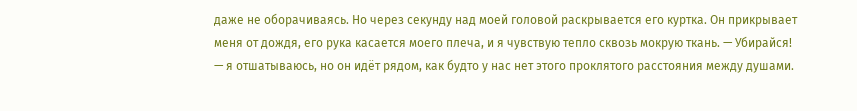даже не оборачиваясь. Но через секунду над моей головой раскрывается его куртка. Он прикрывает меня от дождя, его рука касается моего плеча, и я чувствую тепло сквозь мокрую ткань. — Убирайся! — я отшатываюсь, но он идёт рядом, как будто у нас нет этого проклятого расстояния между душами.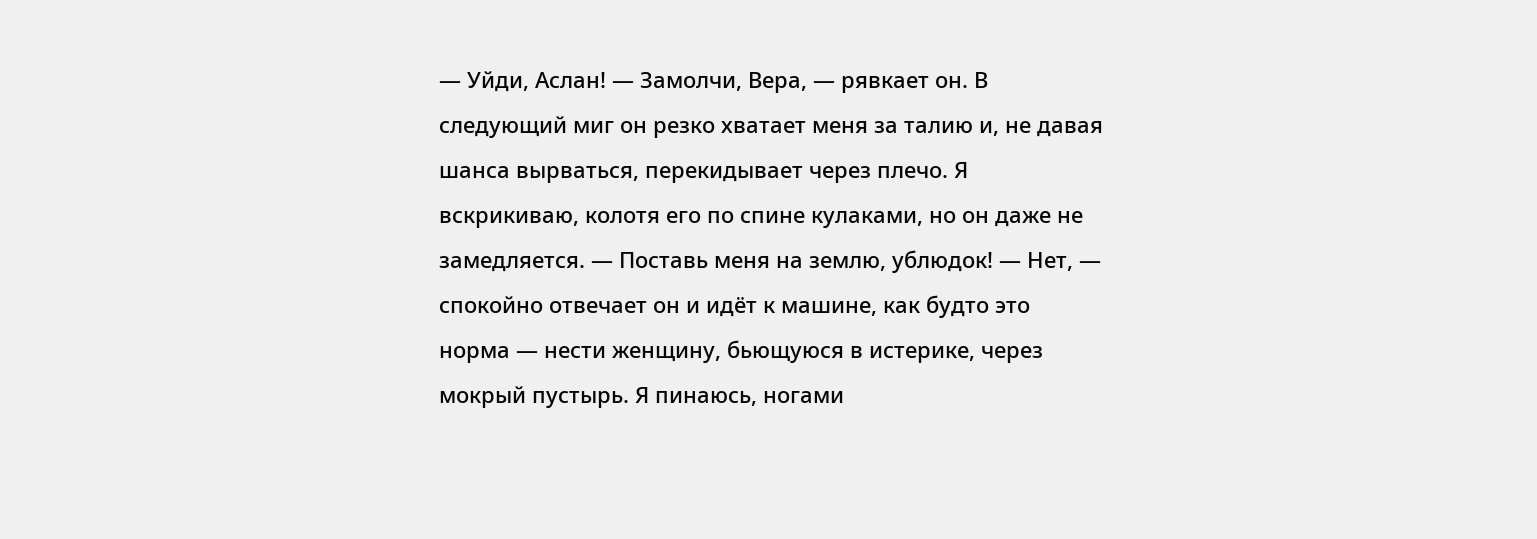— Уйди, Аслан! — Замолчи, Вера, — рявкает он. В следующий миг он резко хватает меня за талию и, не давая шанса вырваться, перекидывает через плечо. Я вскрикиваю, колотя его по спине кулаками, но он даже не замедляется. — Поставь меня на землю, ублюдок! — Нет, — спокойно отвечает он и идёт к машине, как будто это норма — нести женщину, бьющуюся в истерике, через мокрый пустырь. Я пинаюсь, ногами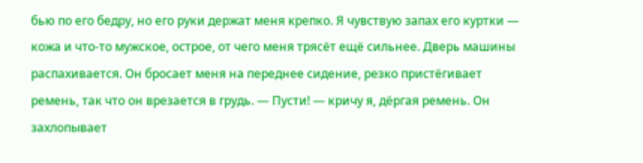бью по его бедру, но его руки держат меня крепко. Я чувствую запах его куртки — кожа и что-то мужское, острое, от чего меня трясёт ещё сильнее. Дверь машины распахивается. Он бросает меня на переднее сидение, резко пристёгивает ремень, так что он врезается в грудь. — Пусти! — кричу я, дёргая ремень. Он захлопывает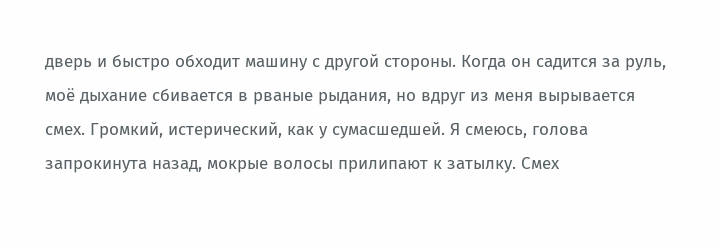дверь и быстро обходит машину с другой стороны. Когда он садится за руль, моё дыхание сбивается в рваные рыдания, но вдруг из меня вырывается смех. Громкий, истерический, как у сумасшедшей. Я смеюсь, голова запрокинута назад, мокрые волосы прилипают к затылку. Смех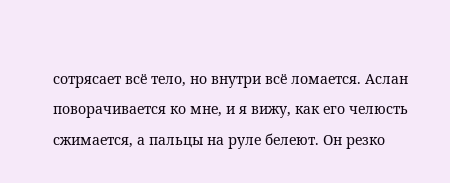сотрясает всё тело, но внутри всё ломается. Аслан поворачивается ко мне, и я вижу, как его челюсть сжимается, а пальцы на руле белеют. Он резко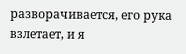разворачивается, его рука взлетает, и я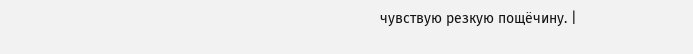чувствую резкую пощёчину. |